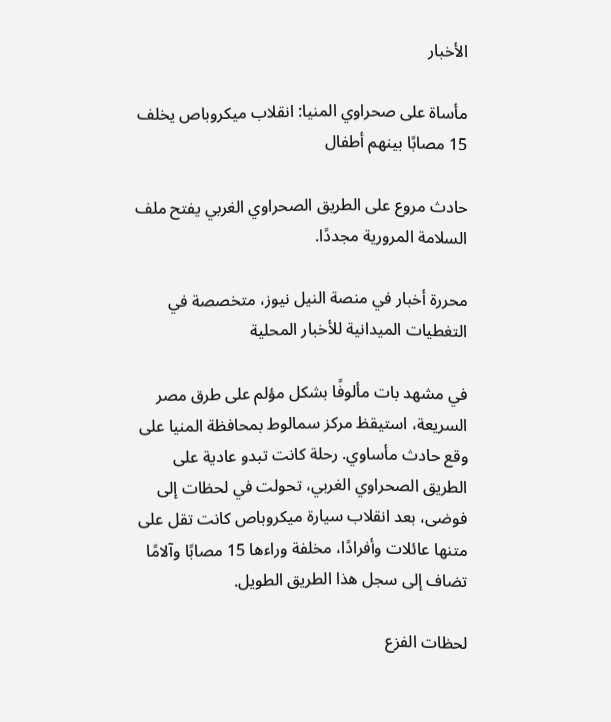الأخبار

مأساة على صحراوي المنيا: انقلاب ميكروباص يخلف 15 مصابًا بينهم أطفال

حادث مروع على الطريق الصحراوي الغربي يفتح ملف السلامة المرورية مجددًا.

محررة أخبار في منصة النيل نيوز، متخصصة في التغطيات الميدانية للأخبار المحلية

في مشهد بات مألوفًا بشكل مؤلم على طرق مصر السريعة، استيقظ مركز سمالوط بمحافظة المنيا على وقع حادث مأساوي. رحلة كانت تبدو عادية على الطريق الصحراوي الغربي، تحولت في لحظات إلى فوضى، بعد انقلاب سيارة ميكروباص كانت تقل على متنها عائلات وأفرادًا، مخلفة وراءها 15 مصابًا وآلامًا تضاف إلى سجل هذا الطريق الطويل.

لحظات الفزع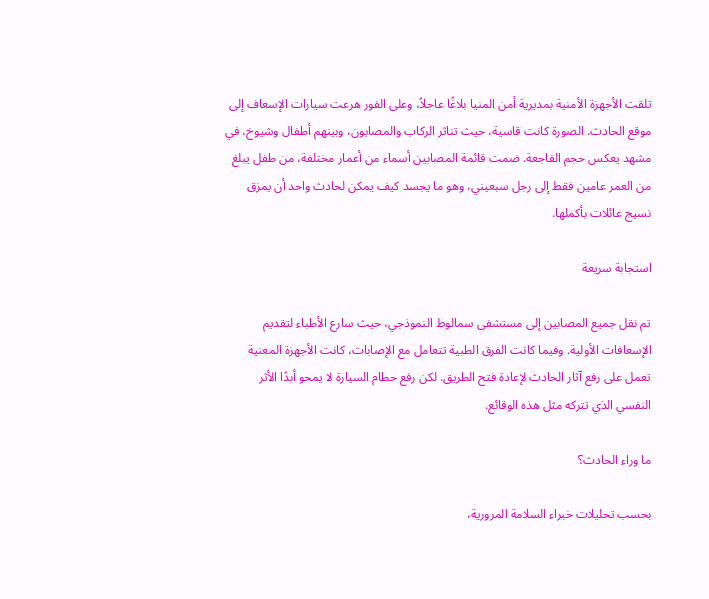تلقت الأجهزة الأمنية بمديرية أمن المنيا بلاغًا عاجلاً، وعلى الفور هرعت سيارات الإسعاف إلى موقع الحادث. الصورة كانت قاسية، حيث تناثر الركاب والمصابون، وبينهم أطفال وشيوخ، في مشهد يعكس حجم الفاجعة. ضمت قائمة المصابين أسماء من أعمار مختلفة، من طفل يبلغ من العمر عامين فقط إلى رجل سبعيني، وهو ما يجسد كيف يمكن لحادث واحد أن يمزق نسيج عائلات بأكملها.

استجابة سريعة

تم نقل جميع المصابين إلى مستشفى سمالوط النموذجي، حيث سارع الأطباء لتقديم الإسعافات الأولية. وفيما كانت الفرق الطبية تتعامل مع الإصابات، كانت الأجهزة المعنية تعمل على رفع آثار الحادث لإعادة فتح الطريق. لكن رفع حطام السيارة لا يمحو أبدًا الأثر النفسي الذي تتركه مثل هذه الوقائع.

ما وراء الحادث؟

بحسب تحليلات خبراء السلامة المرورية،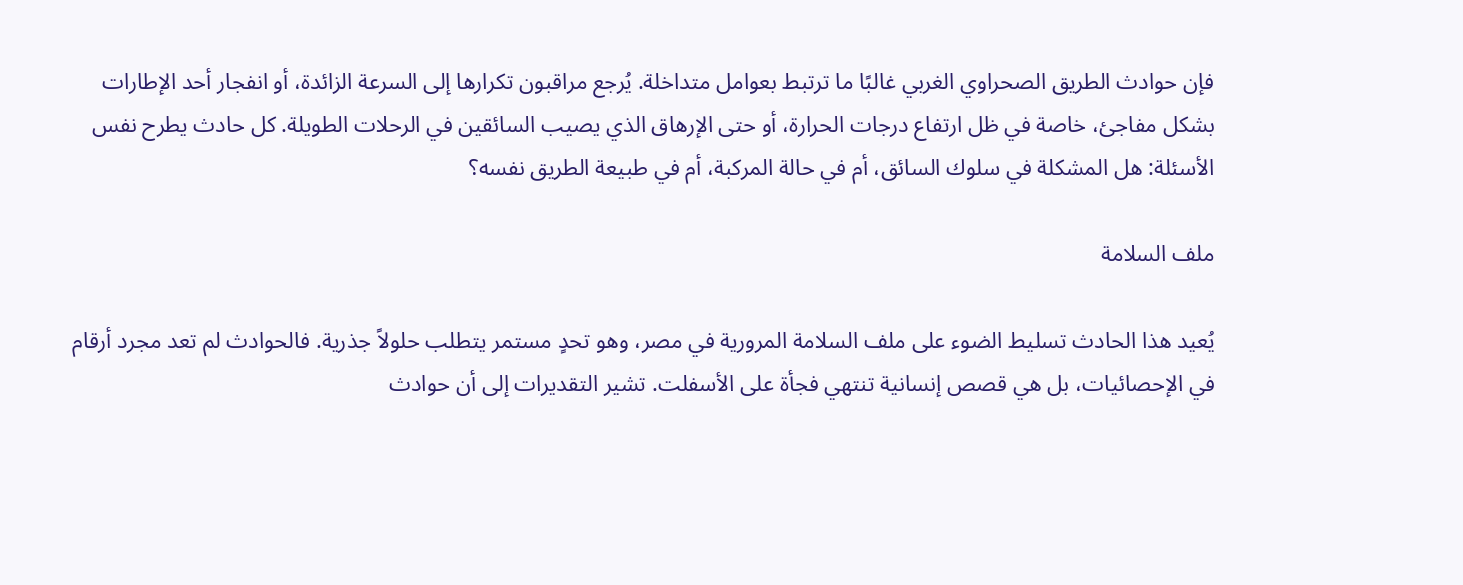فإن حوادث الطريق الصحراوي الغربي غالبًا ما ترتبط بعوامل متداخلة. يُرجع مراقبون تكرارها إلى السرعة الزائدة، أو انفجار أحد الإطارات بشكل مفاجئ، خاصة في ظل ارتفاع درجات الحرارة، أو حتى الإرهاق الذي يصيب السائقين في الرحلات الطويلة. كل حادث يطرح نفس الأسئلة: هل المشكلة في سلوك السائق، أم في حالة المركبة، أم في طبيعة الطريق نفسه؟

ملف السلامة

يُعيد هذا الحادث تسليط الضوء على ملف السلامة المرورية في مصر، وهو تحدٍ مستمر يتطلب حلولاً جذرية. فالحوادث لم تعد مجرد أرقام في الإحصائيات، بل هي قصص إنسانية تنتهي فجأة على الأسفلت. تشير التقديرات إلى أن حوادث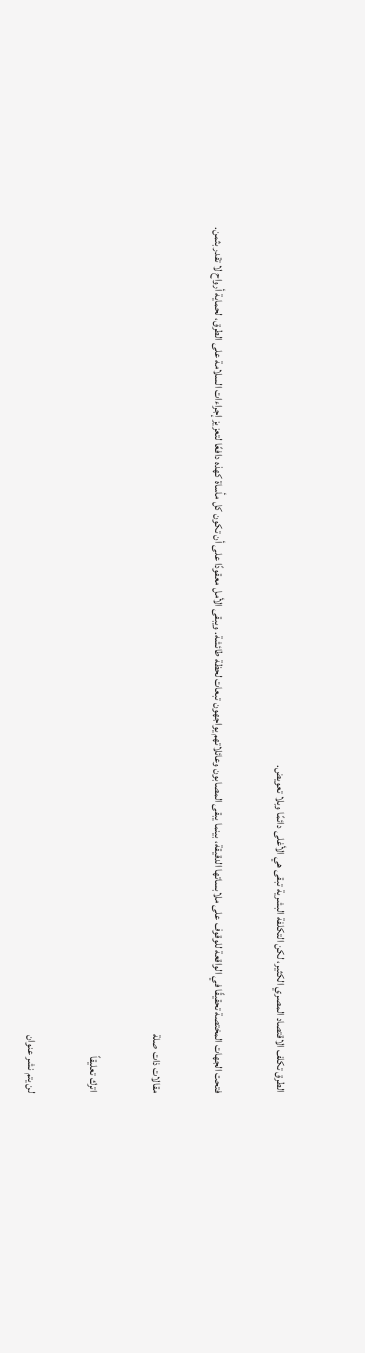الطرق تكلف الاقتصاد المصري الكثير، لكن التكلفة البشرية تبقى هي الأغلى دائمًا وبلا تعويض.

فتحت الجهات المختصة تحقيقًا في الواقعة للوقوف على ملابساتها الدقيقة، بينما يبقى المصابون وعائلاتهم يواجهون تبعات لحظة طائشة. ويبقى الأمل معقودًا على أن تكون كل مأساة كهذه دافعًا لتعزيز إجراءات السلامة على الطرق، لحماية أرواح لا تقدر بثمن.

مقالات ذات صلة

اترك تعليقاً

لن يتم نشر عنوان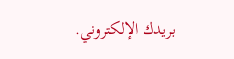بريدك الإلكتروني.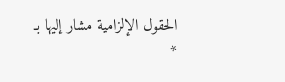الحقول الإلزامية مشار إليها بـ *